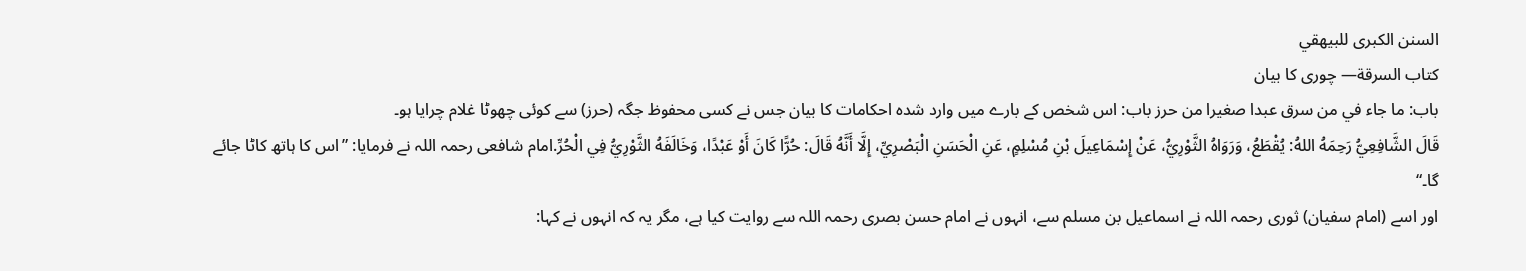السنن الكبرى للبيهقي
كتاب السرقة— چوری کا بیان
باب: ما جاء في من سرق عبدا صغيرا من حرز باب: اس شخص کے بارے میں وارد شدہ احکامات کا بیان جس نے کسی محفوظ جگہ (حرز) سے کوئی چھوٹا غلام چرایا ہو۔
قَالَ الشَّافِعِيُّ رَحِمَهُ اللهُ: يُقْطَعُ، وَرَوَاهُ الثَّوْرِيُّ، عَنْ إِسْمَاعِيلَ بْنِ مُسْلِمٍ، عَنِ الْحَسَنِ الْبَصْرِيِّ، إِلَّا أَنَّهُ قَالَ: حُرًّا كَانَ أَوْ عَبْدًا، وَخَالَفَهُ الثَّوْرِيُّ فِي الْحُرِّ.امام شافعی رحمہ اللہ نے فرمایا: ”اس کا ہاتھ کاٹا جائے گا۔“
اور اسے (امام سفیان) ثوری رحمہ اللہ نے اسماعیل بن مسلم سے، انہوں نے امام حسن بصری رحمہ اللہ سے روایت کیا ہے، مگر یہ کہ انہوں نے کہا: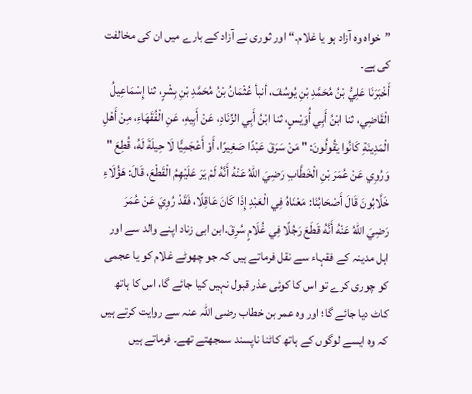”خواہ وہ آزاد ہو یا غلام۔“ اور ثوری نے آزاد کے بارے میں ان کی مخالفت کی ہے۔
أَخْبَرَنَا عَلِيُّ بْنُ مُحَمَّدِ بْنِ يُوسُفَ، أنبأ عُثْمَانُ بْنُ مُحَمَّدِ بْنِ بِشْرٍ، ثنا إِسْمَاعِيلُ الْقَاضِي، ثنا ابْنُ أَبِي أُوَيْسٍ، ثنا ابْنُ أَبِي الزِّنَادِ، عَنْ أَبِيهِ، عَنِ الْفُقَهَاءِ، مِنْ أَهْلِ الْمَدِينَةِ كَانُوا يَقُولُونَ: " مَنْ سَرَقَ عَبْدًا صَغِيرًا، أَوْ أَعْجَمِيًّا لَا حِيلَةَ لَهُ، قُطِعَ " وَرُوِي عَنْ عُمَرَ بْنِ الْخَطَّابِ رَضِيَ اللهُ عَنْهُ أَنَّهُ لَمْ يَرَ عَلَيْهِمُ الْقَطْعَ، قَالَ: هَؤُلَاءِ خَلَّابُونَ قَالَ أَصْحَابُنَا: مَعْنَاهُ فِي الْعَبْدِ إِذَا كَانَ عَاقِلًا، فَقَدْ رُوِيَ عَنْ عُمَرَ رَضِيَ اللهُ عَنْهُ أَنَّهُ قَطَعَ رَجُلًا فِي غُلَامٍ سُرِقَ.ابن ابی زناد اپنے والد سے اور اہل مدینہ کے فقہاء سے نقل فرماتے ہیں کہ جو چھوٹے غلام کو یا عجمی کو چوری کرے تو اس کا کوئی عذر قبول نہیں کیا جائے گا، اس کا ہاتھ کاٹ دیا جائے گا؛ اور وہ عمر بن خطاب رضی اللہ عنہ سے روایت کرتے ہیں کہ وہ ایسے لوگوں کے ہاتھ کاٹنا ناپسند سمجھتے تھے۔ فرماتے ہیں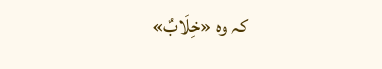کہ وہ «خِلَابٌ»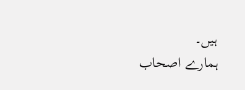ہیں۔
ہمارے اصحاب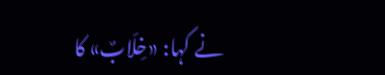نے کہا: «خِلَابٌ» کا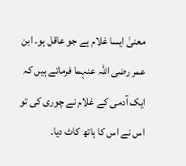معنیٰ ایسا غلام ہے جو عاقل ہو۔ ابن عمر رضی اللہ عنہما فرماتے ہیں کہ ایک آدمی کے غلام نے چوری کی تو اس نے اس کا ہاتھ کاٹ دیا۔